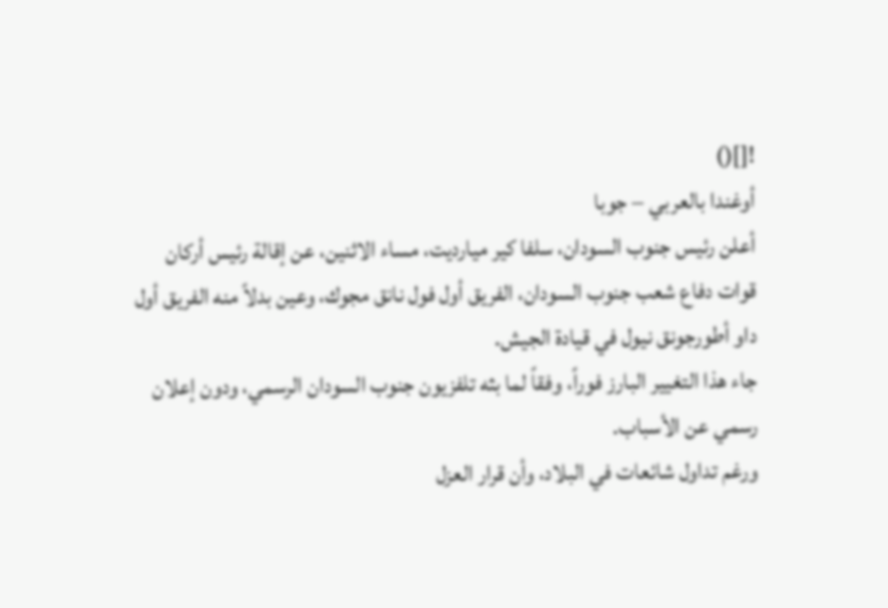![]()
أوغندا بالعربي – جوبا
أعلن رئيس جنوب السودان، سلفا كير ميارديت، مساء الاثنين، عن إقالة رئيس أركان قوات دفاع شعب جنوب السودان، الفريق أول فول نانق مجوك، وعين بدلاً منه الفريق أول داو أطورجونق نيول في قيادة الجيش.
جاء هذا التغيير البارز فوراً، وفقاً لما بثه تلفزيون جنوب السودان الرسمي، ودون إعلان رسمي عن الأسباب.
ورغم تداول شائعات في البلاد، وأن قرار العزل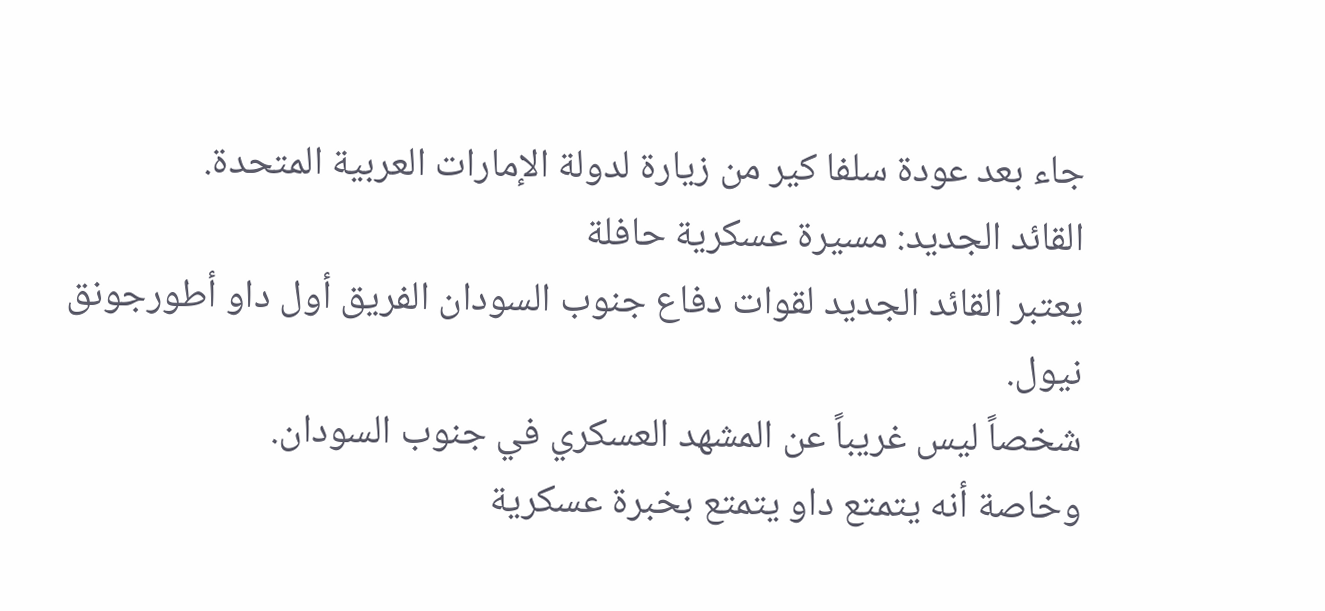جاء بعد عودة سلفا كير من زيارة لدولة الإمارات العربية المتحدة.
القائد الجديد: مسيرة عسكرية حافلة
يعتبر القائد الجديد لقوات دفاع جنوب السودان الفريق أول داو أطورجونق نيول.
شخصاً ليس غريباً عن المشهد العسكري في جنوب السودان.
وخاصة أنه يتمتع داو يتمتع بخبرة عسكرية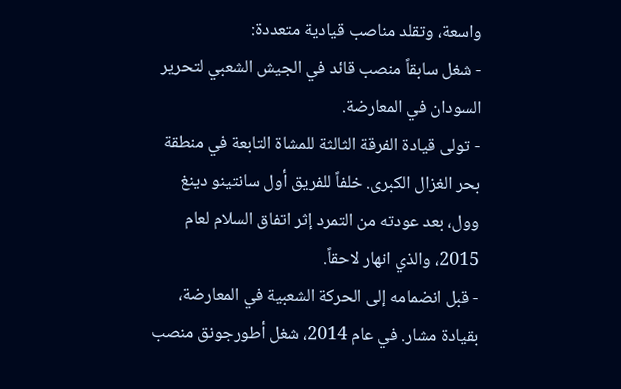واسعة، وتقلد مناصب قيادية متعددة:
- شغل سابقاً منصب قائد في الجيش الشعبي لتحرير السودان في المعارضة.
- تولى قيادة الفرقة الثالثة للمشاة التابعة في منطقة بحر الغزال الكبرى. خلفاً للفريق أول سانتينو دينغ وول، بعد عودته من التمرد إثر اتفاق السلام لعام 2015، والذي انهار لاحقاً.
- قبل انضمامه إلى الحركة الشعبية في المعارضة، بقيادة مشار. في عام 2014، شغل أطورجونق منصب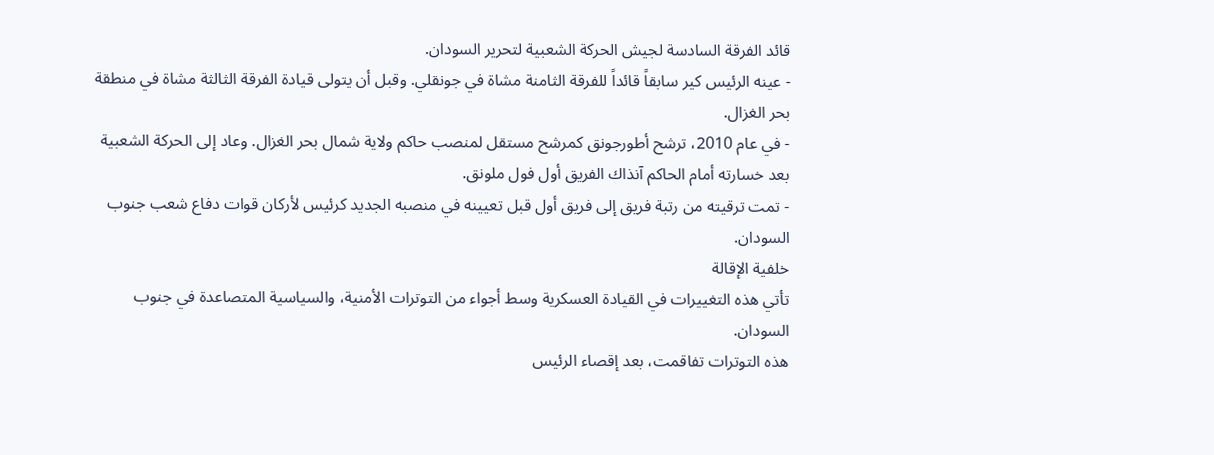قائد الفرقة السادسة لجيش الحركة الشعبية لتحرير السودان.
- عينه الرئيس كير سابقاً قائداً للفرقة الثامنة مشاة في جونقلي. وقبل أن يتولى قيادة الفرقة الثالثة مشاة في منطقة بحر الغزال.
- في عام 2010، ترشح أطورجونق كمرشح مستقل لمنصب حاكم ولاية شمال بحر الغزال. وعاد إلى الحركة الشعبية بعد خسارته أمام الحاكم آنذاك الفريق أول فول ملونق.
- تمت ترقيته من رتبة فريق إلى فريق أول قبل تعيينه في منصبه الجديد كرئيس لأركان قوات دفاع شعب جنوب السودان.
خلفية الإقالة
تأتي هذه التغييرات في القيادة العسكرية وسط أجواء من التوترات الأمنية، والسياسية المتصاعدة في جنوب السودان.
هذه التوترات تفاقمت، بعد إقصاء الرئيس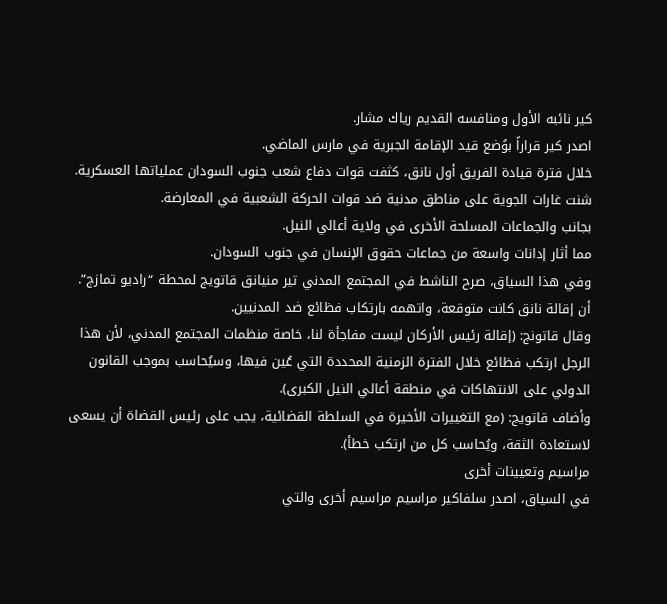كير نائبه الأول ومنافسه القديم رياك مشار.
اصدر كير قراراً بوُضع قيد الإقامة الجبرية في مارس الماضي.
خلال فترة قيادة الفريق أول نانق، كثفت قوات دفاع شعب جنوب السودان عملياتها العسكرية.
شنت غارات الجوية على مناطق مدنية ضد قوات الحركة الشعبية في المعارضة.
بجانب والجماعات المسلحة الأخرى في ولاية أعالي النيل.
مما أثار إدانات واسعة من جماعات حقوق الإنسان في جنوب السودان.
وفي هذا السياق، صرح الناشط في المجتمع المدني تير منيانق قاتويج لمحطة “راديو تمازج”.
أن إقالة نانق كانت متوقعة، واتهمه بارتكاب فظائع ضد المدنيين.
وقال قاتونج: (إقالة رئيس الأركان ليست مفاجأة لنا، خاصة منظمات المجتمع المدني، لأن هذا الرجل ارتكب فظائع خلال الفترة الزمنية المحددة التي عُين فيها، وسيُحاسب بموجب القانون الدولي على الانتهاكات في منطقة أعالي النيل الكبرى).
وأضاف قاتويج: (مع التغييرات الأخيرة في السلطة القضائية، يجب على رئيس القضاة أن يسعى لاستعادة الثقة، ويُحاسب كل من ارتكب خطأ).
مراسيم وتعيينات أخرى
في السياق، اصدر سلفاكير مراسيم مراسيم أخرى والتي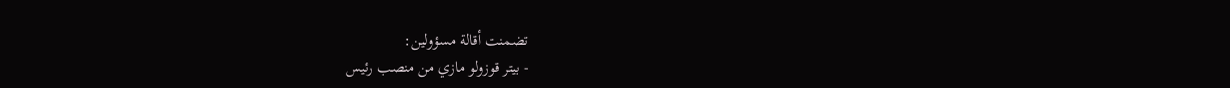تضمنت أقالة مسؤولين:
- بيتر قوزولو مازي من منصب رئيس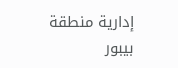إدارية منطقة بيبور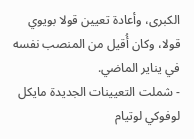الكبرى، وأعادة تعيين قولا بويوي قولا، وكان أُقيل من المنصب نفسه في يناير الماضي.
- شملت التعيينات الجديدة مايكل لوفوكي لوتيام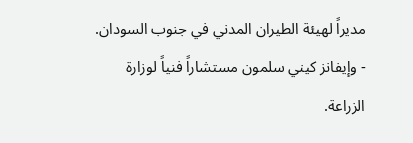مديراً لهيئة الطيران المدني في جنوب السودان.
- وإيفانز كيني سلمون مستشاراً فنياً لوزارة الزراعة.